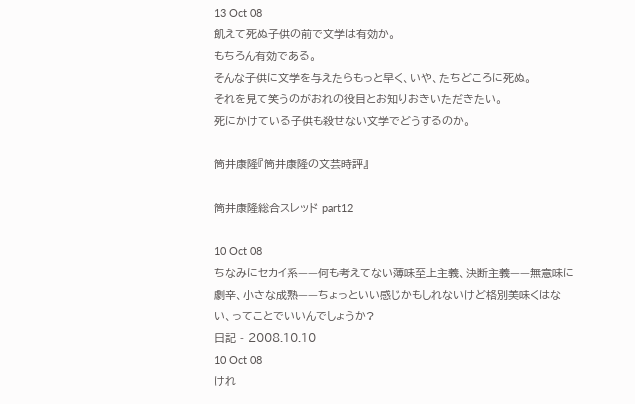13 Oct 08
飢えて死ぬ子供の前で文学は有効か。
もちろん有効である。
そんな子供に文学を与えたらもっと早く、いや、たちどころに死ぬ。
それを見て笑うのがおれの役目とお知りおきいただきたい。
死にかけている子供も殺せない文学でどうするのか。

筒井康隆『筒井康隆の文芸時評』

筒井康隆総合スレッド part12

10 Oct 08
ちなみにセカイ系——何も考えてない薄味至上主義、決断主義——無意味に劇辛、小さな成熟——ちょっといい感じかもしれないけど格別美味くはない、ってことでいいんでしょうか?
日記 - 2008.10.10
10 Oct 08
けれ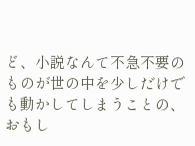ど、小説なんて不急不要のものが世の中を少しだけでも動かしてしまうことの、おもし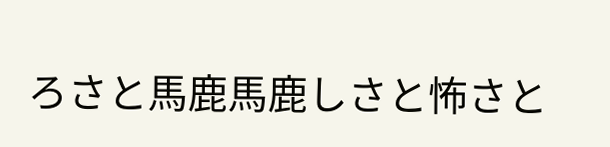ろさと馬鹿馬鹿しさと怖さと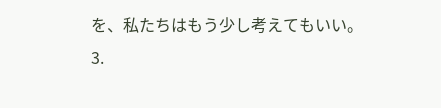を、私たちはもう少し考えてもいい。
3.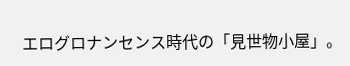エログロナンセンス時代の「見世物小屋」。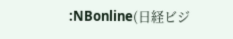:NBonline(日経ビジ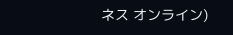ネス オンライン)